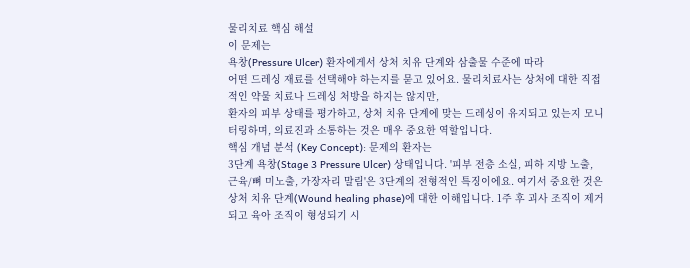물리치료 핵심 해설
이 문제는
욕창(Pressure Ulcer) 환자에게서 상처 치유 단계와 삼출물 수준에 따라
어떤 드레싱 재료를 선택해야 하는지를 묻고 있어요. 물리치료사는 상처에 대한 직접적인 약물 치료나 드레싱 처방을 하지는 않지만,
환자의 피부 상태를 평가하고, 상처 치유 단계에 맞는 드레싱이 유지되고 있는지 모니터링하며, 의료진과 소통하는 것은 매우 중요한 역할입니다.
핵심 개념 분석 (Key Concept): 문제의 환자는
3단계 욕창(Stage 3 Pressure Ulcer) 상태입니다. '피부 전층 소실, 피하 지방 노출, 근육/뼈 미노출, 가장자리 말림'은 3단계의 전형적인 특징이에요. 여기서 중요한 것은
상처 치유 단계(Wound healing phase)에 대한 이해입니다. 1주 후 괴사 조직이 제거되고 육아 조직이 형성되기 시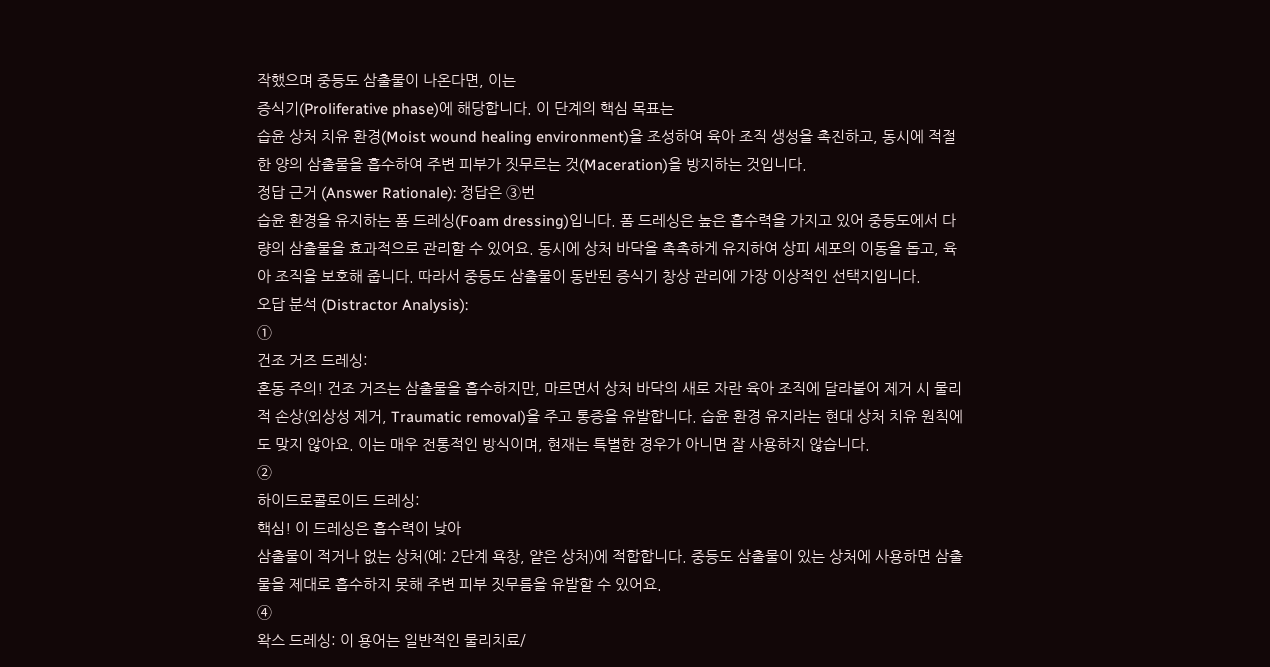작했으며 중등도 삼출물이 나온다면, 이는
증식기(Proliferative phase)에 해당합니다. 이 단계의 핵심 목표는
습윤 상처 치유 환경(Moist wound healing environment)을 조성하여 육아 조직 생성을 촉진하고, 동시에 적절한 양의 삼출물을 흡수하여 주변 피부가 짓무르는 것(Maceration)을 방지하는 것입니다.
정답 근거 (Answer Rationale): 정답은 ③번
습윤 환경을 유지하는 폼 드레싱(Foam dressing)입니다. 폼 드레싱은 높은 흡수력을 가지고 있어 중등도에서 다량의 삼출물을 효과적으로 관리할 수 있어요. 동시에 상처 바닥을 촉촉하게 유지하여 상피 세포의 이동을 돕고, 육아 조직을 보호해 줍니다. 따라서 중등도 삼출물이 동반된 증식기 창상 관리에 가장 이상적인 선택지입니다.
오답 분석 (Distractor Analysis):
①
건조 거즈 드레싱:
혼동 주의! 건조 거즈는 삼출물을 흡수하지만, 마르면서 상처 바닥의 새로 자란 육아 조직에 달라붙어 제거 시 물리적 손상(외상성 제거, Traumatic removal)을 주고 통증을 유발합니다. 습윤 환경 유지라는 현대 상처 치유 원칙에도 맞지 않아요. 이는 매우 전통적인 방식이며, 현재는 특별한 경우가 아니면 잘 사용하지 않습니다.
②
하이드로콜로이드 드레싱:
핵심! 이 드레싱은 흡수력이 낮아
삼출물이 적거나 없는 상처(예: 2단계 욕창, 얕은 상처)에 적합합니다. 중등도 삼출물이 있는 상처에 사용하면 삼출물을 제대로 흡수하지 못해 주변 피부 짓무름을 유발할 수 있어요.
④
왁스 드레싱: 이 용어는 일반적인 물리치료/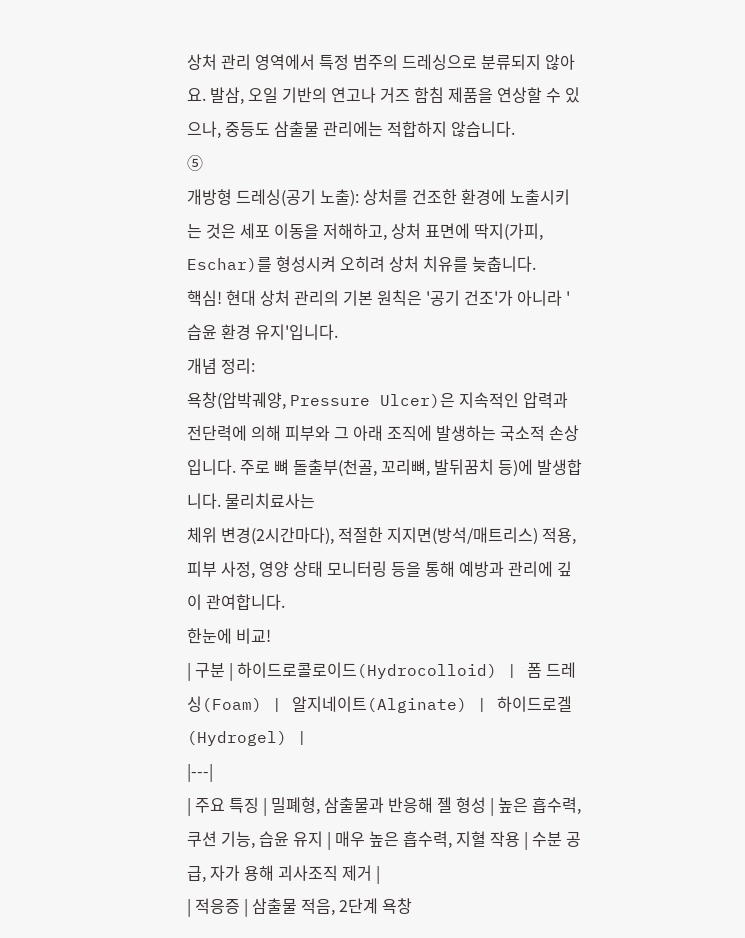상처 관리 영역에서 특정 범주의 드레싱으로 분류되지 않아요. 발삼, 오일 기반의 연고나 거즈 함침 제품을 연상할 수 있으나, 중등도 삼출물 관리에는 적합하지 않습니다.
⑤
개방형 드레싱(공기 노출): 상처를 건조한 환경에 노출시키는 것은 세포 이동을 저해하고, 상처 표면에 딱지(가피, Eschar)를 형성시켜 오히려 상처 치유를 늦춥니다.
핵심! 현대 상처 관리의 기본 원칙은 '공기 건조'가 아니라 '습윤 환경 유지'입니다.
개념 정리:
욕창(압박궤양, Pressure Ulcer)은 지속적인 압력과 전단력에 의해 피부와 그 아래 조직에 발생하는 국소적 손상입니다. 주로 뼈 돌출부(천골, 꼬리뼈, 발뒤꿈치 등)에 발생합니다. 물리치료사는
체위 변경(2시간마다), 적절한 지지면(방석/매트리스) 적용, 피부 사정, 영양 상태 모니터링 등을 통해 예방과 관리에 깊이 관여합니다.
한눈에 비교!
| 구분 | 하이드로콜로이드(Hydrocolloid) | 폼 드레싱(Foam) | 알지네이트(Alginate) | 하이드로겔(Hydrogel) |
|---|
| 주요 특징 | 밀폐형, 삼출물과 반응해 젤 형성 | 높은 흡수력, 쿠션 기능, 습윤 유지 | 매우 높은 흡수력, 지혈 작용 | 수분 공급, 자가 용해 괴사조직 제거 |
| 적응증 | 삼출물 적음, 2단계 욕창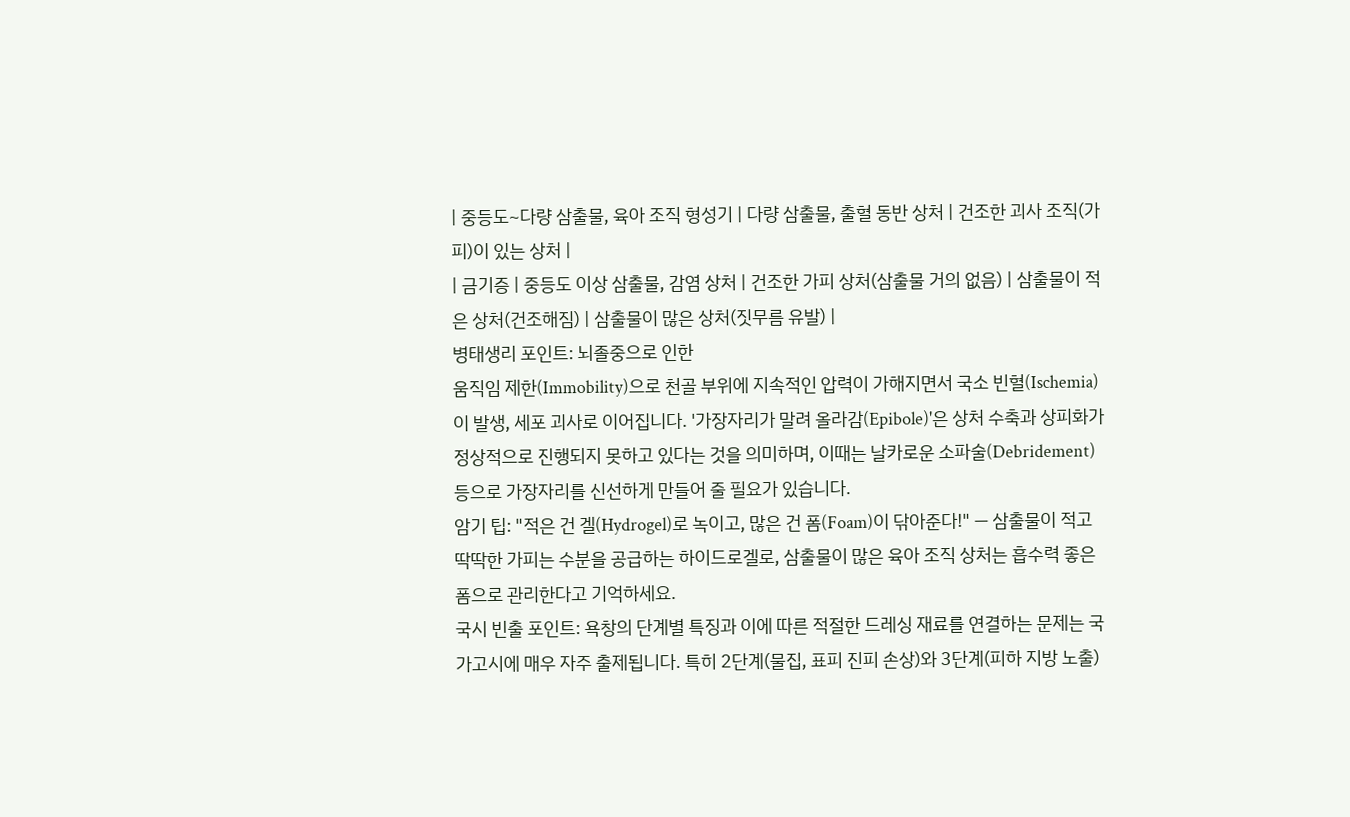| 중등도~다량 삼출물, 육아 조직 형성기 | 다량 삼출물, 출혈 동반 상처 | 건조한 괴사 조직(가피)이 있는 상처 |
| 금기증 | 중등도 이상 삼출물, 감염 상처 | 건조한 가피 상처(삼출물 거의 없음) | 삼출물이 적은 상처(건조해짐) | 삼출물이 많은 상처(짓무름 유발) |
병태생리 포인트: 뇌졸중으로 인한
움직임 제한(Immobility)으로 천골 부위에 지속적인 압력이 가해지면서 국소 빈혈(Ischemia)이 발생, 세포 괴사로 이어집니다. '가장자리가 말려 올라감(Epibole)'은 상처 수축과 상피화가 정상적으로 진행되지 못하고 있다는 것을 의미하며, 이때는 날카로운 소파술(Debridement) 등으로 가장자리를 신선하게 만들어 줄 필요가 있습니다.
암기 팁: "적은 건 겔(Hydrogel)로 녹이고, 많은 건 폼(Foam)이 닦아준다!" — 삼출물이 적고 딱딱한 가피는 수분을 공급하는 하이드로겔로, 삼출물이 많은 육아 조직 상처는 흡수력 좋은 폼으로 관리한다고 기억하세요.
국시 빈출 포인트: 욕창의 단계별 특징과 이에 따른 적절한 드레싱 재료를 연결하는 문제는 국가고시에 매우 자주 출제됩니다. 특히 2단계(물집, 표피 진피 손상)와 3단계(피하 지방 노출)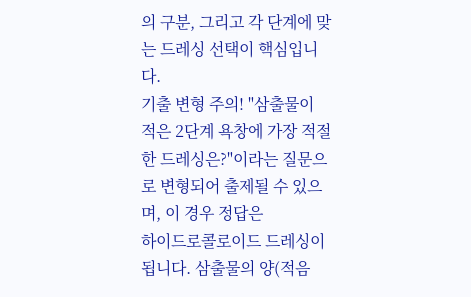의 구분, 그리고 각 단계에 맞는 드레싱 선택이 핵심입니다.
기출 변형 주의! "삼출물이 적은 2단계 욕창에 가장 적절한 드레싱은?"이라는 질문으로 변형되어 출제될 수 있으며, 이 경우 정답은
하이드로콜로이드 드레싱이 됩니다. 삼출물의 양(적음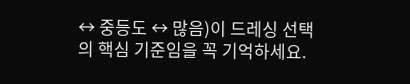↔ 중등도 ↔ 많음)이 드레싱 선택의 핵심 기준임을 꼭 기억하세요.